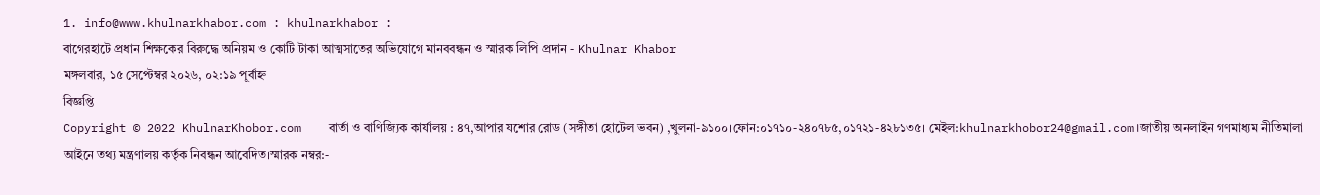1. info@www.khulnarkhabor.com : khulnarkhabor :
বাগেরহাটে প্রধান শিক্ষকের বিরুদ্ধে অনিয়ম ও কোটি টাকা আত্মসাতের অভিযোগে মানববন্ধন ও স্মারক লিপি প্রদান - Khulnar Khabor
মঙ্গলবার, ১৫ সেপ্টেম্বর ২০২৬, ০২:১৯ পূর্বাহ্ন
বিজ্ঞপ্তি
Copyright © 2022 KhulnarKhobor.com    বার্তা ও বাণিজ্যিক কার্যালয় : ৪৭,আপার যশোর রোড (সঙ্গীতা হোটেল ভবন) ,খুলনা-৯১০০।ফোন:০১৭১০-২৪০৭৮৫,০১৭২১-৪২৮১৩৫। মেইল:khulnarkhobor24@gmail.com।জাতীয় অনলাইন গণমাধ্যম নীতিমালা আইনে তথ্য মন্ত্রণালয় কর্তৃক নিবন্ধন আবেদিত।স্মারক নম্বর:-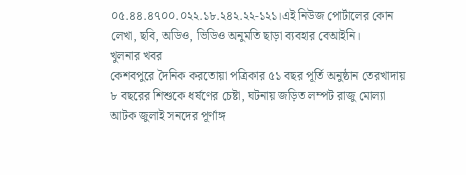০৫.৪৪.৪৭০০.০২২.১৮.২৪২.২২-১২১।এই নিউজ পোর্টালের কোন লেখা, ছবি, অডিও, ভিডিও অনুমতি ছাড়া ব্যবহার বেআইনি।
খুলনার খবর
কেশবপুরে দৈনিক করতোয়া পত্রিকার ৫১ বছর পূর্তি অনুষ্ঠান তেরখাদায় ৮ বছরের শিশুকে ধর্ষণের চেষ্টা, ঘটনায় জড়িত লম্পট রাজু মোল্যা আটক জুলাই সনদের পূর্ণাঙ্গ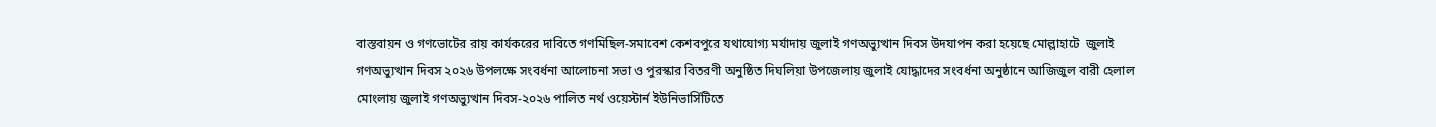বাস্তবায়ন ও গণভোটের রায় কার্যকরের দাবিতে গণমিছিল-সমাবেশ কেশবপুরে যথাযোগ্য মর্যাদায় জুলাই গণঅভ্যুত্থান দিবস উদযাপন করা হয়েছে মোল্লাহাটে  জুলাই  গণঅভ্যুত্থান দিবস ২০২৬ উপলক্ষে সংবর্ধনা আলোচনা সভা ও পুরস্কার বিতরণী অনুষ্ঠিত দিঘলিয়া উপজেলায় জুলাই যোদ্ধাদের সংবর্ধনা অনুষ্ঠানে আজিজুল বারী হেলাল মোংলায় জুলাই গণঅভ্যুত্থান দিবস-২০২৬ পালিত নর্থ ওয়েস্টার্ন ইউনিভার্সিটিতে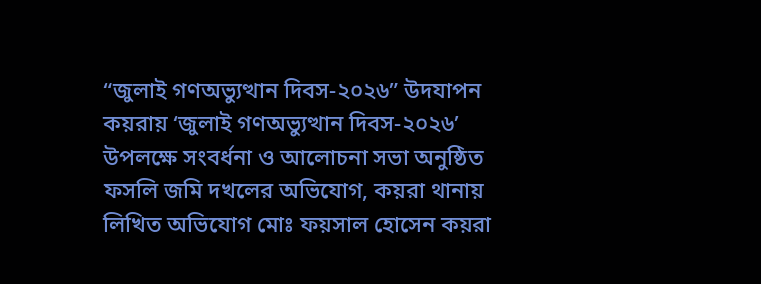“জুলাই গণঅভ্যুত্থান দিবস-২০২৬” উদযাপন কয়রায় ‘জুলাই গণঅভ্যুত্থান দিবস-২০২৬’ উপলক্ষে সংবর্ধনা ও আলোচনা সভা অনুষ্ঠিত ফসলি জমি দখলের অভিযোগ, কয়রা থানায় লিখিত অভিযোগ মোঃ ফয়সাল হোসেন কয়রা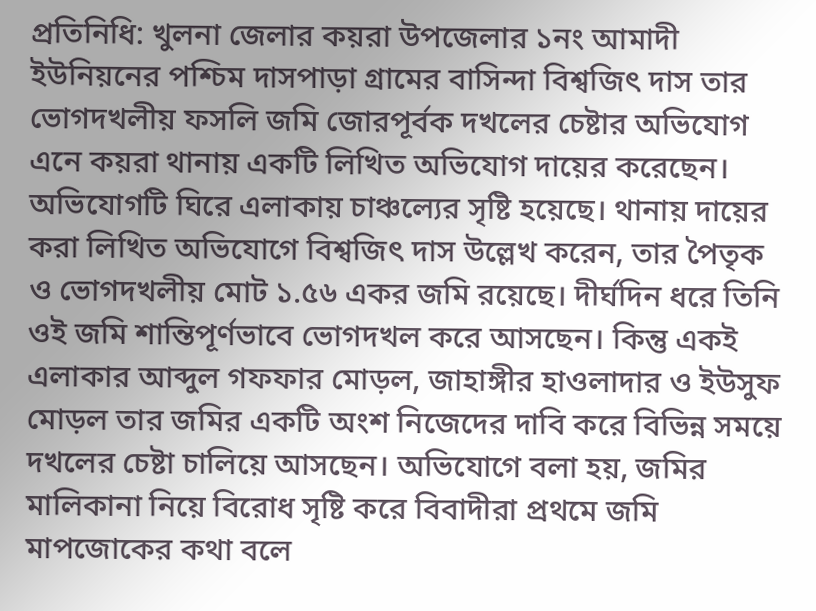প্রতিনিধি: খুলনা জেলার কয়রা উপজেলার ১নং আমাদী ইউনিয়নের পশ্চিম দাসপাড়া গ্রামের বাসিন্দা বিশ্বজিৎ দাস তার ভোগদখলীয় ফসলি জমি জোরপূর্বক দখলের চেষ্টার অভিযোগ এনে কয়রা থানায় একটি লিখিত অভিযোগ দায়ের করেছেন। অভিযোগটি ঘিরে এলাকায় চাঞ্চল্যের সৃষ্টি হয়েছে। থানায় দায়ের করা লিখিত অভিযোগে বিশ্বজিৎ দাস উল্লেখ করেন, তার পৈতৃক ও ভোগদখলীয় মোট ১.৫৬ একর জমি রয়েছে। দীর্ঘদিন ধরে তিনি ওই জমি শান্তিপূর্ণভাবে ভোগদখল করে আসছেন। কিন্তু একই এলাকার আব্দুল গফফার মোড়ল, জাহাঙ্গীর হাওলাদার ও ইউসুফ মোড়ল তার জমির একটি অংশ নিজেদের দাবি করে বিভিন্ন সময়ে দখলের চেষ্টা চালিয়ে আসছেন। অভিযোগে বলা হয়, জমির মালিকানা নিয়ে বিরোধ সৃষ্টি করে বিবাদীরা প্রথমে জমি মাপজোকের কথা বলে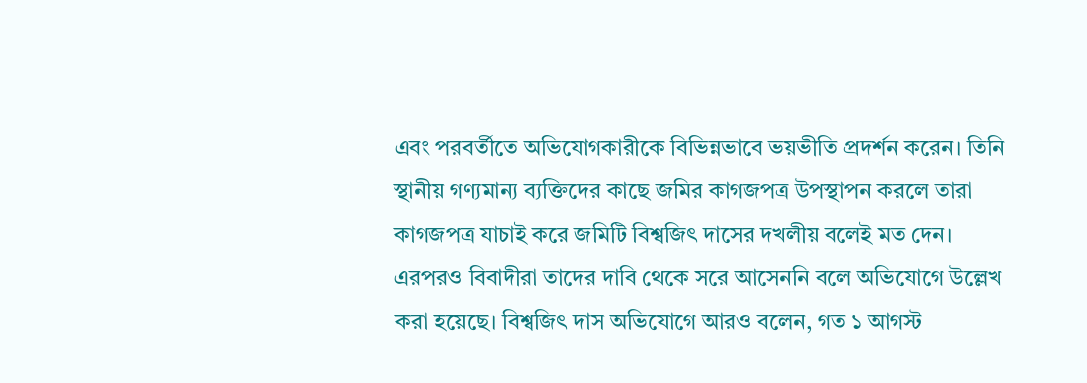এবং পরবর্তীতে অভিযোগকারীকে বিভিন্নভাবে ভয়ভীতি প্রদর্শন করেন। তিনি স্থানীয় গণ্যমান্য ব্যক্তিদের কাছে জমির কাগজপত্র উপস্থাপন করলে তারা কাগজপত্র যাচাই করে জমিটি বিশ্বজিৎ দাসের দখলীয় বলেই মত দেন। এরপরও বিবাদীরা তাদের দাবি থেকে সরে আসেননি বলে অভিযোগে উল্লেখ করা হয়েছে। বিশ্বজিৎ দাস অভিযোগে আরও বলেন, গত ১ আগস্ট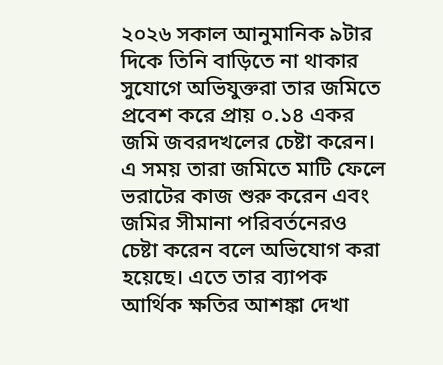২০২৬ সকাল আনুমানিক ৯টার দিকে তিনি বাড়িতে না থাকার সুযোগে অভিযুক্তরা তার জমিতে প্রবেশ করে প্রায় ০.১৪ একর জমি জবরদখলের চেষ্টা করেন। এ সময় তারা জমিতে মাটি ফেলে ভরাটের কাজ শুরু করেন এবং জমির সীমানা পরিবর্তনেরও চেষ্টা করেন বলে অভিযোগ করা হয়েছে। এতে তার ব্যাপক আর্থিক ক্ষতির আশঙ্কা দেখা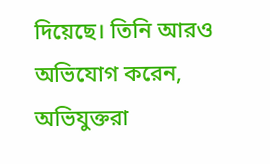দিয়েছে। তিনি আরও অভিযোগ করেন, অভিযুক্তরা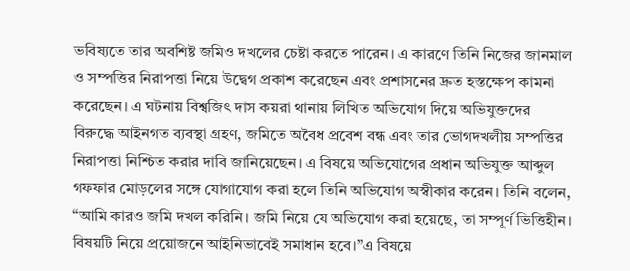ভবিষ্যতে তার অবশিষ্ট জমিও দখলের চেষ্টা করতে পারেন। এ কারণে তিনি নিজের জানমাল ও সম্পত্তির নিরাপত্তা নিয়ে উদ্বেগ প্রকাশ করেছেন এবং প্রশাসনের দ্রুত হস্তক্ষেপ কামনা করেছেন। এ ঘটনায় বিশ্বজিৎ দাস কয়রা থানায় লিখিত অভিযোগ দিয়ে অভিযুক্তদের বিরুদ্ধে আইনগত ব্যবস্থা গ্রহণ, জমিতে অবৈধ প্রবেশ বন্ধ এবং তার ভোগদখলীয় সম্পত্তির নিরাপত্তা নিশ্চিত করার দাবি জানিয়েছেন। এ বিষয়ে অভিযোগের প্রধান অভিযুক্ত আব্দুল গফফার মোড়লের সঙ্গে যোগাযোগ করা হলে তিনি অভিযোগ অস্বীকার করেন। তিনি বলেন, “আমি কারও জমি দখল করিনি। জমি নিয়ে যে অভিযোগ করা হয়েছে, তা সম্পূর্ণ ভিত্তিহীন। বিষয়টি নিয়ে প্রয়োজনে আইনিভাবেই সমাধান হবে।”এ বিষয়ে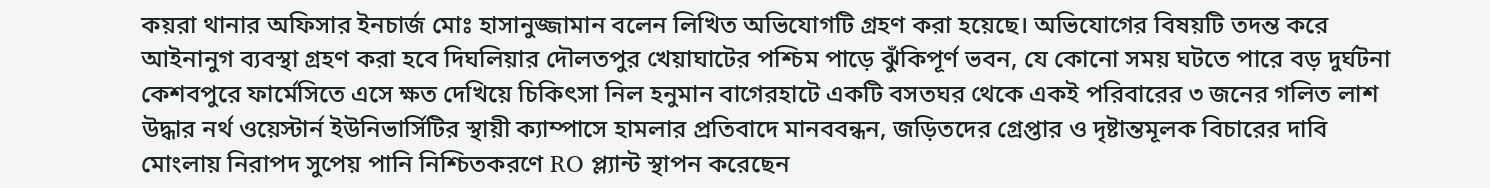কয়রা থানার অফিসার ইনচার্জ মোঃ হাসানুজ্জামান বলেন লিখিত অভিযোগটি গ্রহণ করা হয়েছে। অভিযোগের বিষয়টি তদন্ত করে আইনানুগ ব্যবস্থা গ্রহণ করা হবে দিঘলিয়ার দৌলতপুর খেয়াঘাটের পশ্চিম পাড়ে ঝুঁকিপূর্ণ ভবন, যে কোনো সময় ঘটতে পারে বড় দুর্ঘটনা কেশবপুরে ফার্মেসিতে এসে ক্ষত দেখিয়ে চিকিৎসা নিল হনুমান বাগেরহাটে একটি বসতঘর থেকে একই পরিবারের ৩ জনের গলিত লাশ উদ্ধার নর্থ ওয়েস্টার্ন ইউনিভার্সিটির স্থায়ী ক্যাম্পাসে হামলার প্রতিবাদে মানববন্ধন, জড়িতদের গ্রেপ্তার ও দৃষ্টান্তমূলক বিচারের দাবি মোংলায় নিরাপদ সুপেয় পানি নিশ্চিতকরণে RO প্ল্যান্ট স্থাপন করেছেন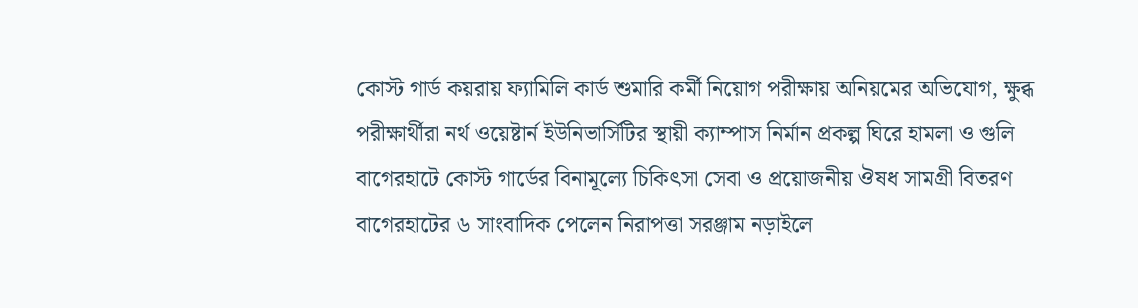কোস্ট গার্ড কয়রায় ফ্যামিলি কার্ড শুমারি কর্মী নিয়োগ পরীক্ষায় অনিয়মের অভিযোগ, ক্ষুব্ধ পরীক্ষার্থীরা নর্থ ওয়েষ্টার্ন ইউনিভার্সিটির স্থায়ী ক্যাম্পাস নির্মান প্রকল্প ঘিরে হামলা ও গুলি বাগেরহাটে কোস্ট গার্ডের বিনামূল্যে চিকিৎসা সেবা ও প্রয়োজনীয় ঔষধ সামগ্রী বিতরণ বাগেরহাটের ৬ সাংবাদিক পেলেন নিরাপত্তা সরঞ্জাম নড়াইলে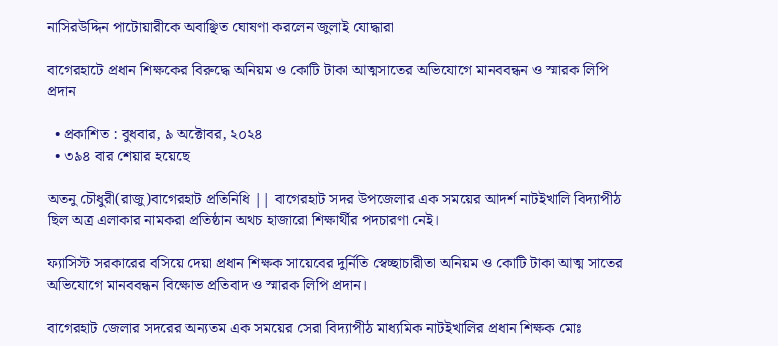নাসিরউদ্দিন পাটোয়ারীকে অবাঞ্ছিত ঘোষণা করলেন জুলাই যোদ্ধারা

বাগেরহাটে প্রধান শিক্ষকের বিরুদ্ধে অনিয়ম ও কোটি টাকা আত্মসাতের অভিযোগে মানববন্ধন ও স্মারক লিপি প্রদান

  • প্রকাশিত : বুধবার, ৯ অক্টোবর, ২০২৪
  • ৩৯৪ বার শেয়ার হয়েছে

অতনু চৌধুরী(রাজু)বাগেরহাট প্রতিনিধি || বাগেরহাট সদর উপজেলার এক সময়ের আদর্শ নাটইখালি বিদ্যাপীঠ ছিল অত্র এলাকার নামকরা প্রতিষ্ঠান অথচ হাজারো শিক্ষার্থীর পদচারণা নেই।

ফ্যাসিস্ট সরকারের বসিয়ে দেয়া প্রধান শিক্ষক সায়েবের দুর্নিতি স্বেচ্ছাচারীতা অনিয়ম ও কোটি টাকা আত্ম সাতের অভিযোগে মানববন্ধন বিক্ষোভ প্রতিবাদ ও স্মারক লিপি প্রদান।

বাগেরহাট জেলার সদরের অন্যতম এক সময়ের সেরা বিদ্যাপীঠ মাধ্যমিক নাটইখালির প্রধান শিক্ষক মোঃ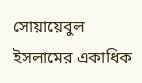সোয়ায়েবুল ইসলামের একাধিক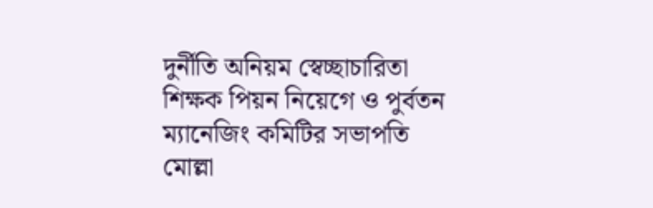দুর্নীতি অনিয়ম স্বেচ্ছাচারিতা শিক্ষক পিয়ন নিয়েগে ও পুর্বতন ম্যানেজিং কমিটির সভাপতি মোল্লা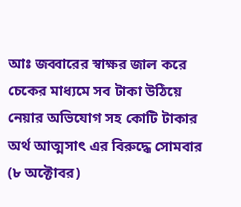আঃ জব্বারের স্বাক্ষর জাল করে চেকের মাধ্যমে সব টাকা উঠিয়ে নেয়ার অভিযোগ সহ কোটি টাকার অর্থ আত্মসাৎ এর বিরুদ্ধে সোমবার (৮ অক্টোবর)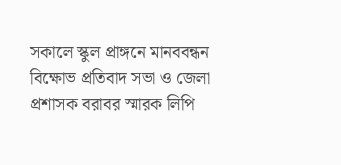সকালে স্কুল প্রাঙ্গনে মানববন্ধন বিক্ষোভ প্রতিবাদ সভা ও জেলা প্রশাসক বরাবর স্মারক লিপি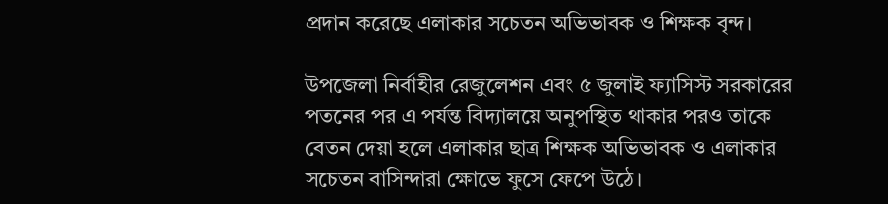প্রদান করেছে এলাকার সচেতন অভিভাবক ও শিক্ষক বৃন্দ।

উপজেলা নির্বাহীর রেজুলেশন এবং ৫ জুলাই ফ্যাসিস্ট সরকারের পতনের পর এ পর্যন্ত বিদ্যালয়ে অনুপস্থিত থাকার পরও তাকে বেতন দেয়া হলে এলাকার ছাত্র শিক্ষক অভিভাবক ও এলাকার সচেতন বাসিন্দারা ক্ষোভে ফুসে ফেপে উঠে।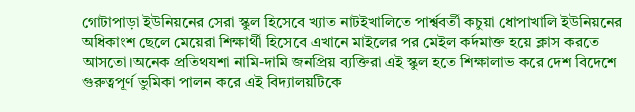গোটাপাড়া ইউনিয়নের সেরা স্কুল হিসেবে খ্যাত নাটইখালিতে পার্শ্ববর্তী কচুয়া ধোপাখালি ইউনিয়নের অধিকাংশ ছেলে মেয়েরা শিক্ষার্থী হিসেবে এখানে মাইলের পর মেইল কর্দমাক্ত হয়ে ক্লাস করতে আসতো।অনেক প্রতিথযশা নামি-দামি জনপ্রিয় ব্যক্তিরা এই স্কুল হতে শিক্ষালাভ করে দেশ বিদেশে গুরুত্বপূর্ণ ভুমিকা পালন করে এই বিদ্যালয়টিকে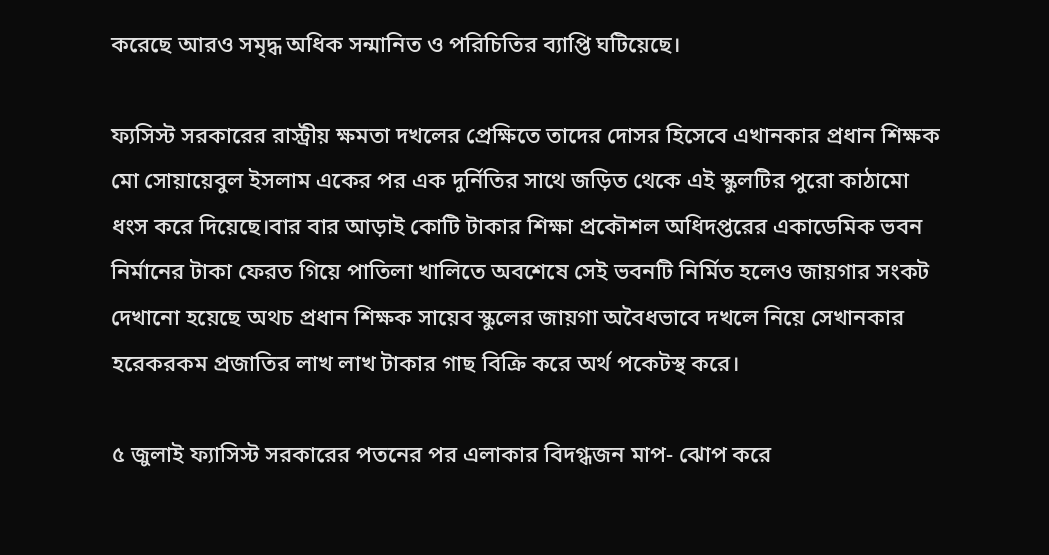করেছে আরও সমৃদ্ধ অধিক সন্মানিত ও পরিচিতির ব্যাপ্তি ঘটিয়েছে।

ফ্যসিস্ট সরকারের রাস্ট্রীয় ক্ষমতা দখলের প্রেক্ষিতে তাদের দোসর হিসেবে এখানকার প্রধান শিক্ষক মো সোয়ায়েবুল ইসলাম একের পর এক দুর্নিতির সাথে জড়িত থেকে এই স্কুলটির পুরো কাঠামো ধংস করে দিয়েছে।বার বার আড়াই কোটি টাকার শিক্ষা প্রকৌশল অধিদপ্তরের একাডেমিক ভবন নির্মানের টাকা ফেরত গিয়ে পাতিলা খালিতে অবশেষে সেই ভবনটি নির্মিত হলেও জায়গার সংকট দেখানো হয়েছে অথচ প্রধান শিক্ষক সায়েব স্কুলের জায়গা অবৈধভাবে দখলে নিয়ে সেখানকার হরেকরকম প্রজাতির লাখ লাখ টাকার গাছ বিক্রি করে অর্থ পকেটস্থ করে।

৫ জুলাই ফ্যাসিস্ট সরকারের পতনের পর এলাকার বিদগ্ধজন মাপ- ঝোপ করে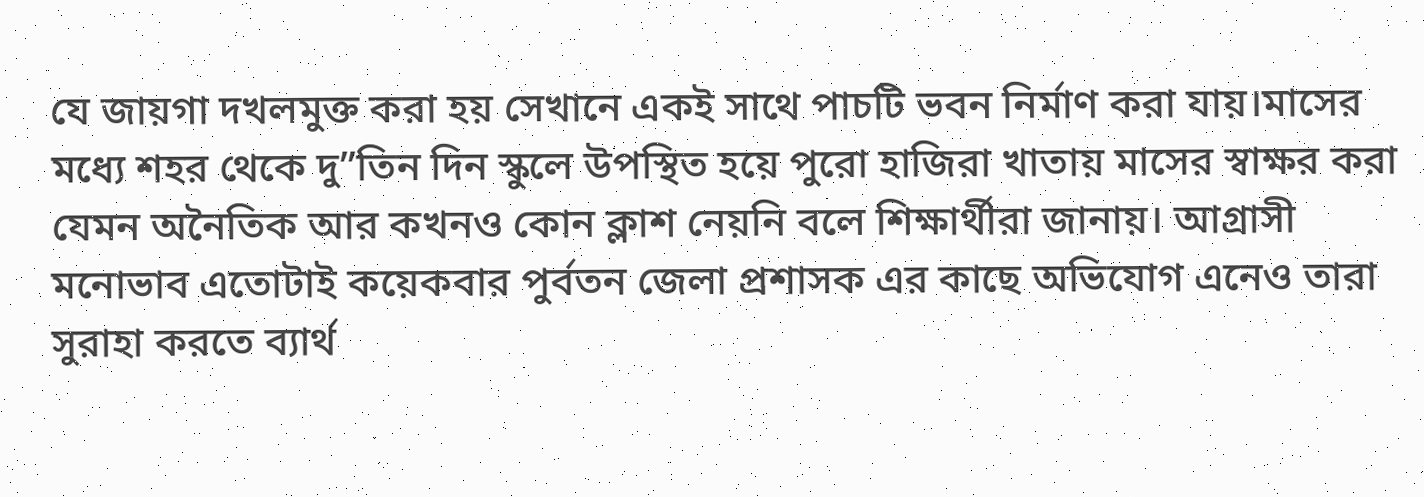যে জায়গা দখলমুক্ত করা হয় সেখানে একই সাথে পাচটি ভবন নির্মাণ করা যায়।মাসের মধ্যে শহর থেকে দু”তিন দিন স্কুলে উপস্থিত হয়ে পুরো হাজিরা খাতায় মাসের স্বাক্ষর করা যেমন অনৈতিক আর কখনও কোন ক্লাশ নেয়নি বলে শিক্ষার্থীরা জানায়। আগ্রাসী মনোভাব এতোটাই কয়েকবার পুর্বতন জেলা প্রশাসক এর কাছে অভিযোগ এনেও তারা সুরাহা করতে ব্যার্থ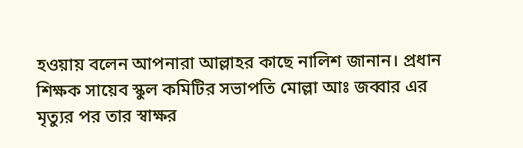হওয়ায় বলেন আপনারা আল্লাহর কাছে নালিশ জানান। প্রধান শিক্ষক সায়েব স্কুল কমিটির সভাপতি মোল্লা আঃ জব্বার এর মৃত্যুর পর তার স্বাক্ষর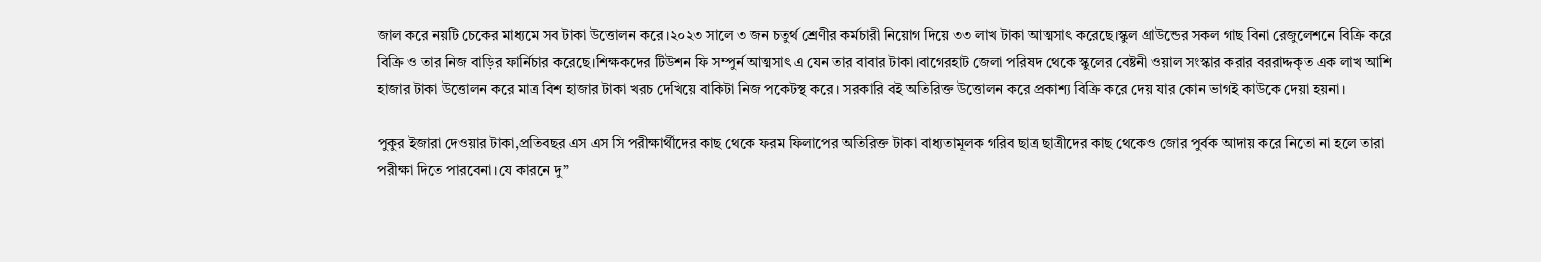জাল করে নয়টি চেকের মাধ্যমে সব টাকা উত্তোলন করে।২০২৩ সালে ৩ জন চতুর্থ শ্রেণীর কর্মচারী নিয়োগ দিয়ে ৩৩ লাখ টাকা আত্মসাৎ করেছে।স্কুল গ্রাউন্ডের সকল গাছ বিনা রেজুলেশনে বিক্রি করে বিক্রি ও তার নিজ বাড়ির ফার্নিচার করেছে।শিক্ষকদের টিউশন ফি সম্পুর্ন আত্মসাৎ এ যেন তার বাবার টাকা।বাগেরহাট জেলা পরিষদ থেকে স্কুলের বেষ্টনী ওয়াল সংস্কার করার বররাদ্দকৃত এক লাখ আশি হাজার টাকা উত্তোলন করে মাত্র বিশ হাজার টাকা খরচ দেখিয়ে বাকিটা নিজ পকেটস্থ করে। সরকারি বই অতিরিক্ত উত্তোলন করে প্রকাশ্য বিক্রি করে দেয় যার কোন ভাগই কাউকে দেয়া হয়না।

পুকুর ইজারা দেওয়ার টাকা,প্রতিবছর এস এস সি পরীক্ষার্থীদের কাছ থেকে ফরম ফিলাপের অতিরিক্ত টাকা বাধ্যতামূলক গরিব ছাত্র ছাত্রীদের কাছ থেকেও জোর পুর্বক আদায় করে নিতো না হলে তারা পরীক্ষা দিতে পারবেনা।যে কারনে দু”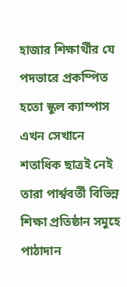হাজার শিক্ষার্থীর যে পদভারে প্রকম্পিত হতো স্কুল ক্যাম্পাস এখন সেখানে শতাধিক ছাত্রই নেই তারা পার্শ্ববর্তী বিভিন্ন শিক্ষা প্রতিষ্ঠান সমুহে পাঠাদান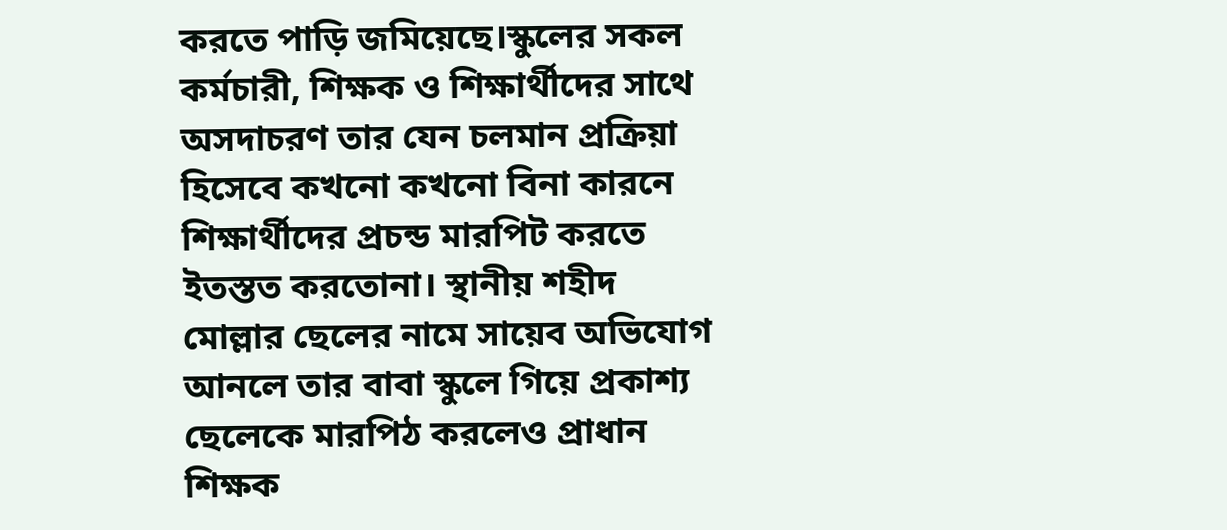করতে পাড়ি জমিয়েছে।স্কুলের সকল কর্মচারী, শিক্ষক ও শিক্ষার্থীদের সাথে অসদাচরণ তার যেন চলমান প্রক্রিয়া হিসেবে কখনো কখনো বিনা কারনে শিক্ষার্থীদের প্রচন্ড মারপিট করতে ইতস্তত করতোনা। স্থানীয় শহীদ মোল্লার ছেলের নামে সায়েব অভিযোগ আনলে তার বাবা স্কুলে গিয়ে প্রকাশ্য ছেলেকে মারপিঠ করলেও প্রাধান শিক্ষক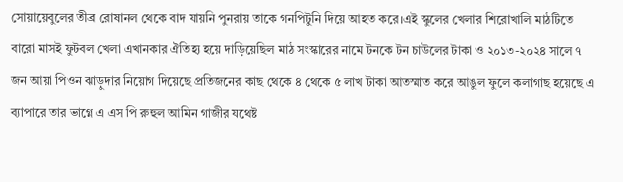সোয়ায়েবুলের তীব্র রোষানল থেকে বাদ যায়নি পুনরায় তাকে গনপিটুনি দিয়ে আহত করে।এই স্কুলের খেলার শিরোখালি মাঠটিতে বারো মাসই ফুটবল খেলা এখানকার ঐতিহ্য হয়ে দাড়িয়েছিল মাঠ সংস্কারের নামে টনকে টন চাউলের টাকা ও ২০১৩-২০২৪ সালে ৭ জন আয়া পিওন ঝাড়ুদার নিয়োগ দিয়েছে প্রতিজনের কাছ থেকে ৪ থেকে ৫ লাখ টাকা আতস্মাত করে আঙুল ফুলে কলাগাছ হয়েছে এ ব্যাপারে তার ভাগ্নে এ এস পি রুহুল আমিন গাজীর যথেষ্ট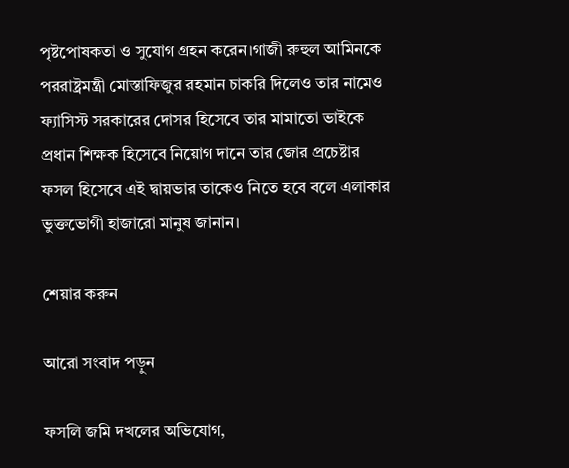পৃষ্টপোষকতা ও সুযোগ গ্রহন করেন।গাজী রুহুল আমিনকে পররাষ্ট্রমন্ত্রী মোস্তাফিজুর রহমান চাকরি দিলেও তার নামেও ফ্যাসিস্ট সরকারের দোসর হিসেবে তার মামাতো ভাইকে প্রধান শিক্ষক হিসেবে নিয়োগ দানে তার জোর প্রচেষ্টার ফসল হিসেবে এই দ্বায়ভার তাকেও নিতে হবে বলে এলাকার ভুক্তভোগী হাজারো মানুষ জানান।

শেয়ার করুন

আরো সংবাদ পড়ুন

ফসলি জমি দখলের অভিযোগ,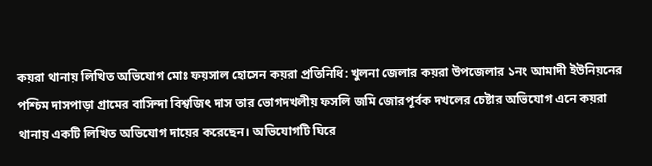কয়রা থানায় লিখিত অভিযোগ মোঃ ফয়সাল হোসেন কয়রা প্রতিনিধি: খুলনা জেলার কয়রা উপজেলার ১নং আমাদী ইউনিয়নের পশ্চিম দাসপাড়া গ্রামের বাসিন্দা বিশ্বজিৎ দাস তার ভোগদখলীয় ফসলি জমি জোরপূর্বক দখলের চেষ্টার অভিযোগ এনে কয়রা থানায় একটি লিখিত অভিযোগ দায়ের করেছেন। অভিযোগটি ঘিরে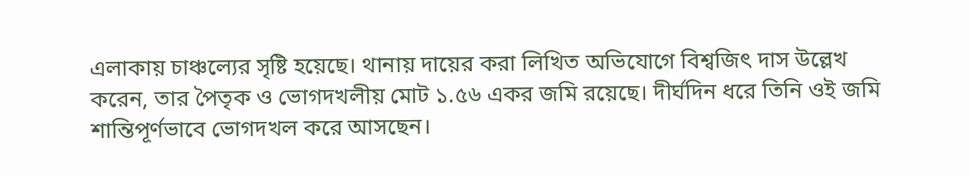এলাকায় চাঞ্চল্যের সৃষ্টি হয়েছে। থানায় দায়ের করা লিখিত অভিযোগে বিশ্বজিৎ দাস উল্লেখ করেন, তার পৈতৃক ও ভোগদখলীয় মোট ১.৫৬ একর জমি রয়েছে। দীর্ঘদিন ধরে তিনি ওই জমি শান্তিপূর্ণভাবে ভোগদখল করে আসছেন।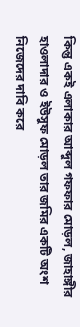কিন্তু একই এলাকার আব্দুল গফফার মোড়ল, জাহাঙ্গীর হাওলাদার ও ইউসুফ মোড়ল তার জমির একটি অংশ নিজেদের দাবি করে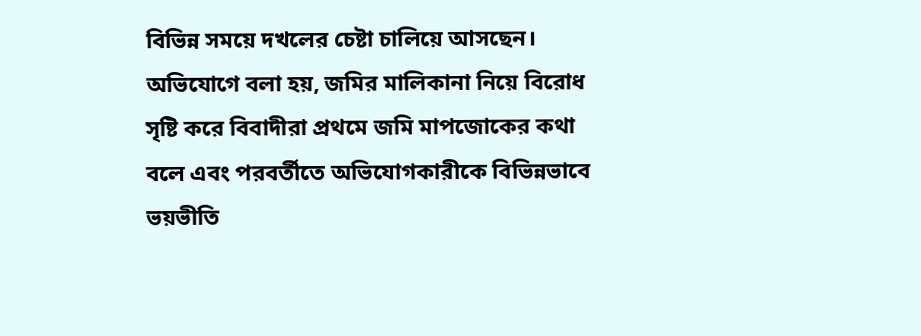বিভিন্ন সময়ে দখলের চেষ্টা চালিয়ে আসছেন। অভিযোগে বলা হয়, জমির মালিকানা নিয়ে বিরোধ সৃষ্টি করে বিবাদীরা প্রথমে জমি মাপজোকের কথা বলে এবং পরবর্তীতে অভিযোগকারীকে বিভিন্নভাবে ভয়ভীতি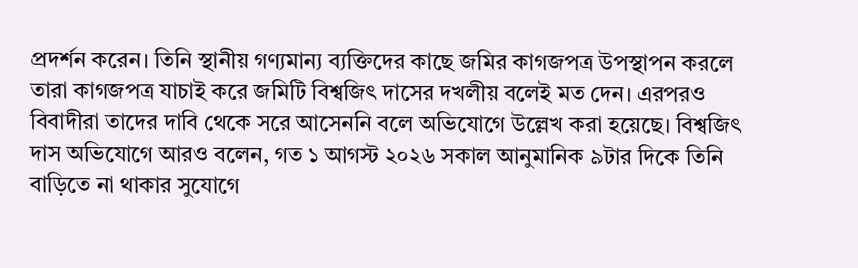প্রদর্শন করেন। তিনি স্থানীয় গণ্যমান্য ব্যক্তিদের কাছে জমির কাগজপত্র উপস্থাপন করলে তারা কাগজপত্র যাচাই করে জমিটি বিশ্বজিৎ দাসের দখলীয় বলেই মত দেন। এরপরও বিবাদীরা তাদের দাবি থেকে সরে আসেননি বলে অভিযোগে উল্লেখ করা হয়েছে। বিশ্বজিৎ দাস অভিযোগে আরও বলেন, গত ১ আগস্ট ২০২৬ সকাল আনুমানিক ৯টার দিকে তিনি বাড়িতে না থাকার সুযোগে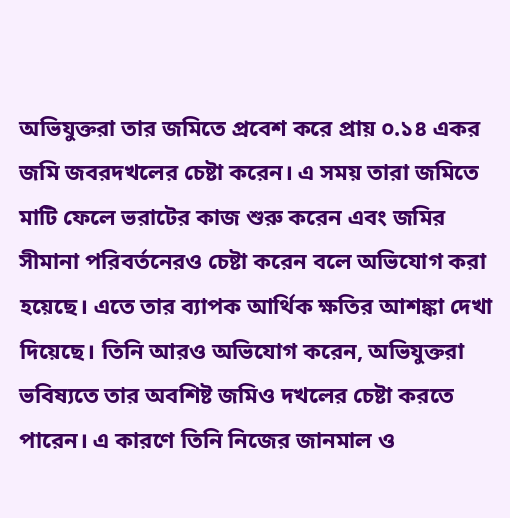অভিযুক্তরা তার জমিতে প্রবেশ করে প্রায় ০.১৪ একর জমি জবরদখলের চেষ্টা করেন। এ সময় তারা জমিতে মাটি ফেলে ভরাটের কাজ শুরু করেন এবং জমির সীমানা পরিবর্তনেরও চেষ্টা করেন বলে অভিযোগ করা হয়েছে। এতে তার ব্যাপক আর্থিক ক্ষতির আশঙ্কা দেখা দিয়েছে। তিনি আরও অভিযোগ করেন, অভিযুক্তরা ভবিষ্যতে তার অবশিষ্ট জমিও দখলের চেষ্টা করতে পারেন। এ কারণে তিনি নিজের জানমাল ও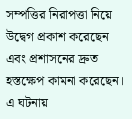সম্পত্তির নিরাপত্তা নিয়ে উদ্বেগ প্রকাশ করেছেন এবং প্রশাসনের দ্রুত হস্তক্ষেপ কামনা করেছেন। এ ঘটনায়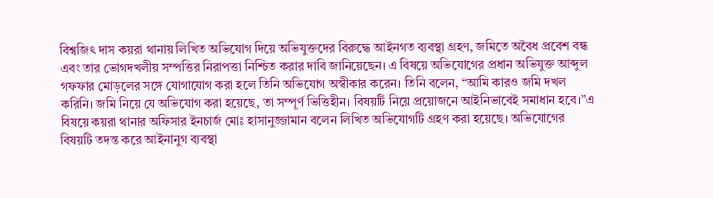বিশ্বজিৎ দাস কয়রা থানায় লিখিত অভিযোগ দিয়ে অভিযুক্তদের বিরুদ্ধে আইনগত ব্যবস্থা গ্রহণ, জমিতে অবৈধ প্রবেশ বন্ধ এবং তার ভোগদখলীয় সম্পত্তির নিরাপত্তা নিশ্চিত করার দাবি জানিয়েছেন। এ বিষয়ে অভিযোগের প্রধান অভিযুক্ত আব্দুল গফফার মোড়লের সঙ্গে যোগাযোগ করা হলে তিনি অভিযোগ অস্বীকার করেন। তিনি বলেন, “আমি কারও জমি দখল করিনি। জমি নিয়ে যে অভিযোগ করা হয়েছে, তা সম্পূর্ণ ভিত্তিহীন। বিষয়টি নিয়ে প্রয়োজনে আইনিভাবেই সমাধান হবে।”এ বিষয়ে কয়রা থানার অফিসার ইনচার্জ মোঃ হাসানুজ্জামান বলেন লিখিত অভিযোগটি গ্রহণ করা হয়েছে। অভিযোগের বিষয়টি তদন্ত করে আইনানুগ ব্যবস্থা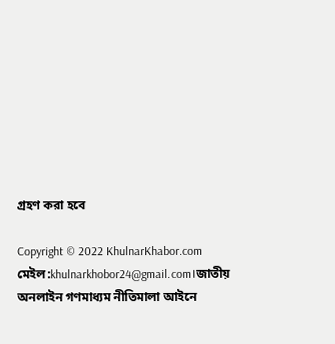গ্রহণ করা হবে

Copyright © 2022 KhulnarKhabor.com মেইল:khulnarkhobor24@gmail.com।জাতীয় অনলাইন গণমাধ্যম নীতিমালা আইনে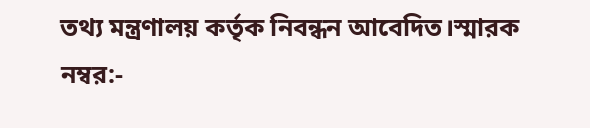তথ্য মন্ত্রণালয় কর্তৃক নিবন্ধন আবেদিত।স্মারক নম্বর:-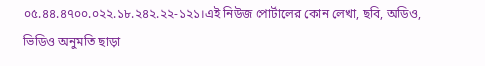০৫.৪৪.৪৭০০.০২২.১৮.২৪২.২২-১২১।এই নিউজ পোর্টালের কোন লেখা, ছবি, অডিও, ভিডিও অনুমতি ছাড়া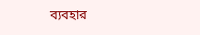ব্যবহার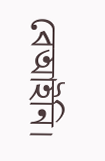বেআইনি।